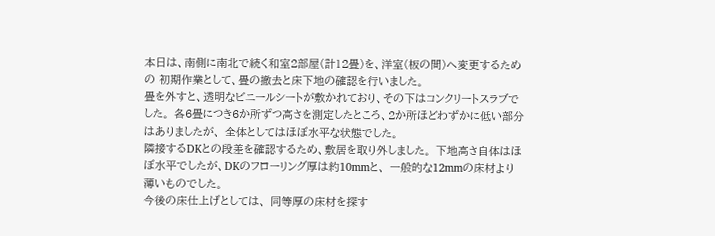本日は、南側に南北で続く和室2部屋(計12畳)を、洋室(板の間)へ変更するための 初期作業として、畳の撤去と床下地の確認を行いました。
畳を外すと、透明なビニールシートが敷かれており、その下はコンクリートスラブでした。 各6畳につき6か所ずつ高さを測定したところ、2か所ほどわずかに低い部分はありましたが、 全体としてはほぼ水平な状態でした。
隣接するDKとの段差を確認するため、敷居を取り外しました。 下地高さ自体はほぼ水平でしたが、DKのフローリング厚は約10mmと、 一般的な12mmの床材より薄いものでした。
今後の床仕上げとしては、 同等厚の床材を探す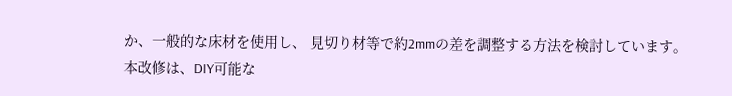か、一般的な床材を使用し、 見切り材等で約2mmの差を調整する方法を検討しています。
本改修は、DIY可能な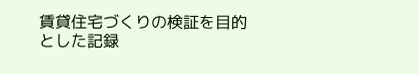賃貸住宅づくりの検証を目的とした記録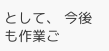として、 今後も作業ご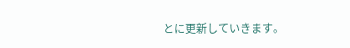とに更新していきます。